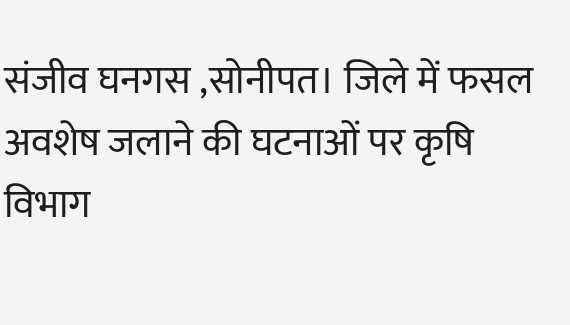संजीव घनगस ,सोनीपत। जिले में फसल अवशेष जलाने की घटनाओं पर कृषि विभाग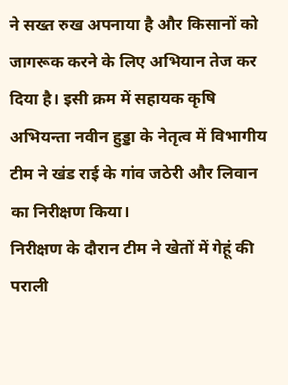ने सख्त रुख अपनाया है और किसानों को जागरूक करने के लिए अभियान तेज कर दिया है। इसी क्रम में सहायक कृषि अभियन्ता नवीन हुड्डा के नेतृत्व में विभागीय टीम ने खंड राई के गांव जठेरी और लिवान का निरीक्षण किया।
निरीक्षण के दौरान टीम ने खेतों में गेहूं की पराली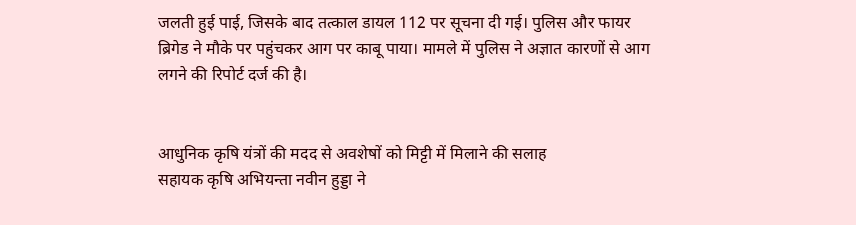जलती हुई पाई, जिसके बाद तत्काल डायल 112 पर सूचना दी गई। पुलिस और फायर ब्रिगेड ने मौके पर पहुंचकर आग पर काबू पाया। मामले में पुलिस ने अज्ञात कारणों से आग लगने की रिपोर्ट दर्ज की है।


आधुनिक कृषि यंत्रों की मदद से अवशेषों को मिट्टी में मिलाने की सलाह
सहायक कृषि अभियन्ता नवीन हुड्डा ने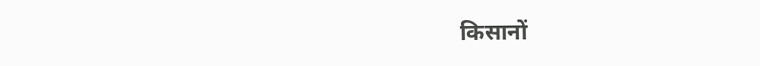किसानों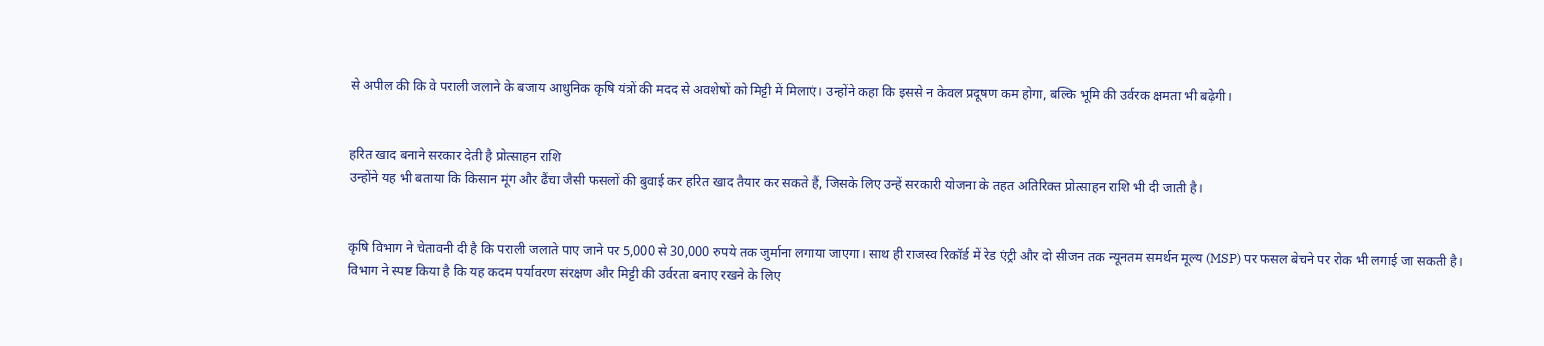से अपील की कि वे पराली जलाने के बजाय आधुनिक कृषि यंत्रों की मदद से अवशेषों को मिट्टी में मिलाएं। उन्होंने कहा कि इससे न केवल प्रदूषण कम होगा, बल्कि भूमि की उर्वरक क्षमता भी बढ़ेगी।


हरित खाद बनाने सरकार देती है प्रोत्साहन राशि
उन्होंने यह भी बताया कि किसान मूंग और ढैंचा जैसी फसलों की बुवाई कर हरित खाद तैयार कर सकते हैं, जिसके लिए उन्हें सरकारी योजना के तहत अतिरिक्त प्रोत्साहन राशि भी दी जाती है।


कृषि विभाग ने चेतावनी दी है कि पराली जलाते पाए जाने पर 5,000 से 30,000 रुपये तक जुर्माना लगाया जाएगा। साथ ही राजस्व रिकॉर्ड में रेड एंट्री और दो सीजन तक न्यूनतम समर्थन मूल्य (MSP) पर फसल बेचने पर रोक भी लगाई जा सकती है।
विभाग ने स्पष्ट किया है कि यह कदम पर्यावरण संरक्षण और मिट्टी की उर्वरता बनाए रखने के लिए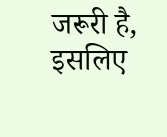जरूरी है, इसलिए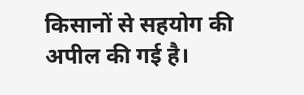किसानों से सहयोग की अपील की गई है।